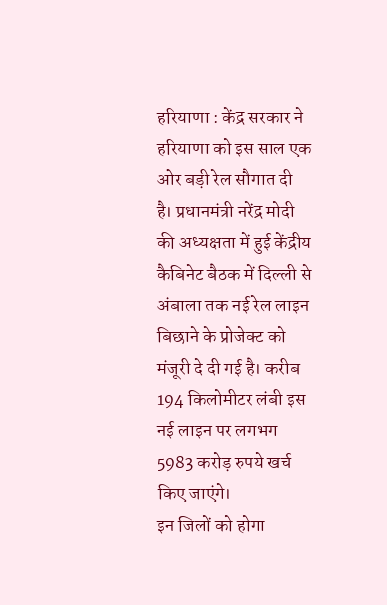हरियाणा : केंद्र सरकार ने हरियाणा को इस साल एक ओर बड़ी रेल सौगात दी है। प्रधानमंत्री नरेंद्र मोदी की अध्यक्षता में हुई केंद्रीय कैबिनेट बैठक में दिल्ली से अंबाला तक नई रेल लाइन बिछाने के प्रोजेक्ट को मंजूरी दे दी गई है। करीब 194 किलोमीटर लंबी इस नई लाइन पर लगभग 5983 करोड़ रुपये खर्च किए जाएंगे।
इन जिलों को होगा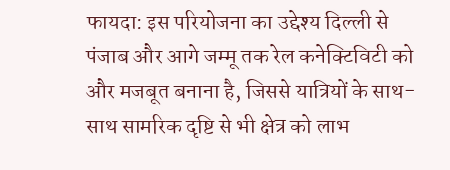फायदा: इस परियोजना का उद्देश्य दिल्ली से पंजाब और आगे जम्मू तक रेल कनेक्टिविटी को और मजबूत बनाना है, जिससे यात्रियों के साथ-साथ सामरिक दृष्टि से भी क्षेत्र को लाभ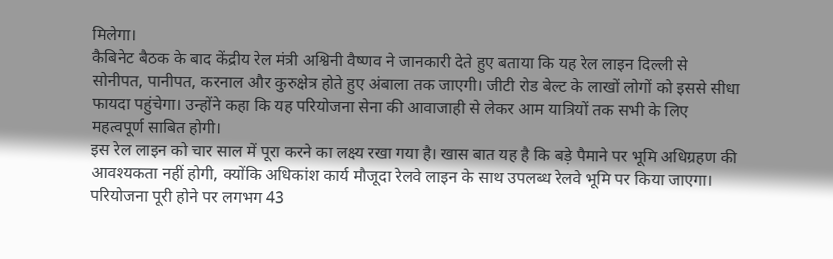मिलेगा।
कैबिनेट बैठक के बाद केंद्रीय रेल मंत्री अश्विनी वैष्णव ने जानकारी देते हुए बताया कि यह रेल लाइन दिल्ली से सोनीपत, पानीपत, करनाल और कुरुक्षेत्र होते हुए अंबाला तक जाएगी। जीटी रोड बेल्ट के लाखों लोगों को इससे सीधा फायदा पहुंचेगा। उन्होंने कहा कि यह परियोजना सेना की आवाजाही से लेकर आम यात्रियों तक सभी के लिए महत्वपूर्ण साबित होगी।
इस रेल लाइन को चार साल में पूरा करने का लक्ष्य रखा गया है। खास बात यह है कि बड़े पैमाने पर भूमि अधिग्रहण की आवश्यकता नहीं होगी, क्योंकि अधिकांश कार्य मौजूदा रेलवे लाइन के साथ उपलब्ध रेलवे भूमि पर किया जाएगा। परियोजना पूरी होने पर लगभग 43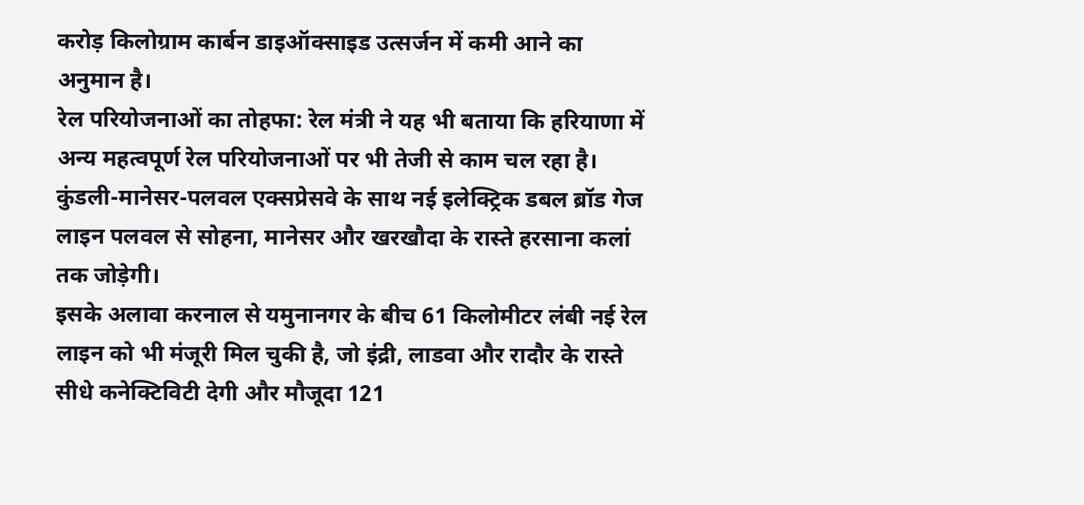करोड़ किलोग्राम कार्बन डाइऑक्साइड उत्सर्जन में कमी आने का अनुमान है।
रेल परियोजनाओं का तोहफा: रेल मंत्री ने यह भी बताया कि हरियाणा में अन्य महत्वपूर्ण रेल परियोजनाओं पर भी तेजी से काम चल रहा है। कुंडली-मानेसर-पलवल एक्सप्रेसवे के साथ नई इलेक्ट्रिक डबल ब्रॉड गेज लाइन पलवल से सोहना, मानेसर और खरखौदा के रास्ते हरसाना कलां तक जोड़ेगी।
इसके अलावा करनाल से यमुनानगर के बीच 61 किलोमीटर लंबी नई रेल लाइन को भी मंजूरी मिल चुकी है, जो इंद्री, लाडवा और रादौर के रास्ते सीधे कनेक्टिविटी देगी और मौजूदा 121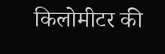किलोमीटर की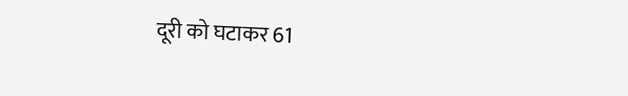दूरी को घटाकर 61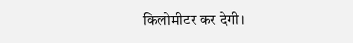किलोमीटर कर देगी।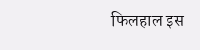फिलहाल इस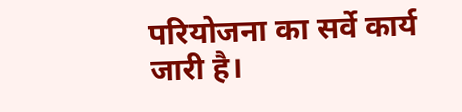परियोजना का सर्वे कार्य जारी है।